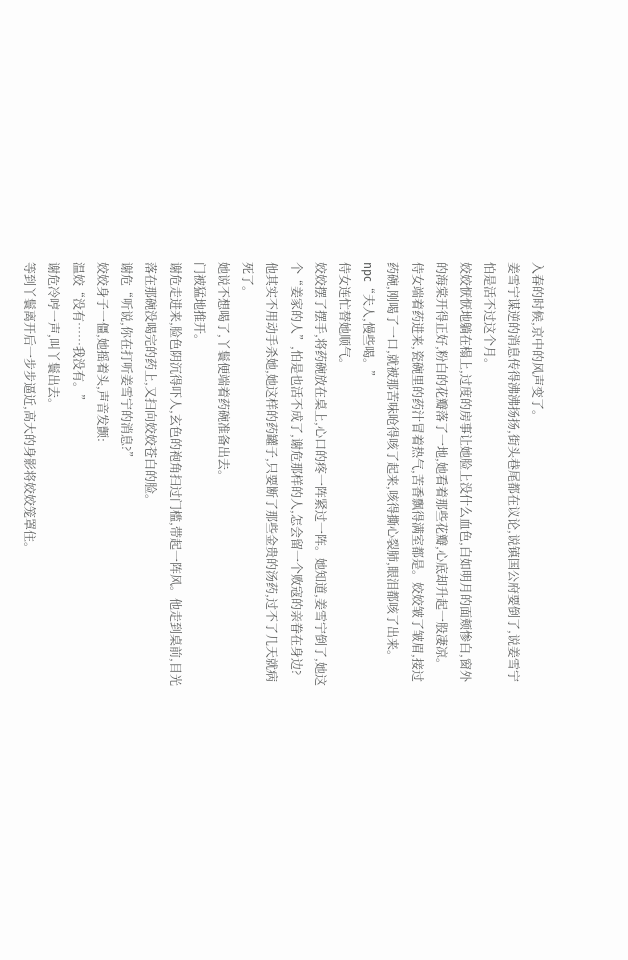入春的时候,京中的风声变了。
姜雪宁谋逆的消息传得沸沸扬扬,街头巷尾都在议论,说镇国公府要倒了,说姜雪宁怕是活不过这个月。
姣姣恹恹地躺在榻上,过度的房事让她脸上没什么血色,白如明月的面颊惨白,窗外的海棠开得正好,粉白的花瓣落了一地,她看着那些花瓣,心底却升起一股凄凉。
侍女端着药进来,瓷碗里的药汁冒着热气,苦香飘得满室都是。姣姣皱了皱眉,接过药碗,刚喝了一口,就被那苦味呛得咳了起来,咳得撕心裂肺,眼泪都咳了出来。
npc“夫人,慢些喝。”
侍女连忙替她顺气。
姣姣摆了摆手,将药碗放在桌上,心口的疼一阵紧过一阵。她知道,姜雪宁倒了,她这个“姜家的人”,怕是也活不成了,谢危那样的人,怎会留一个败寇的亲眷在身边?
他其实不用动手杀她,她这样的药罐子,只要断了那些金贵的汤药,过不了几天就病死了。
她说不想喝了,丫鬟便端着药碗准备出去。
门被猛地推开。
谢危走进来,脸色阴沉得吓人,玄色的袍角扫过门槛,带起一阵风。他走到桌前,目光落在那碗没喝完的药上,又扫向姣姣苍白的脸。
谢危“听说,你在打听姜雪宁的消息?”
姣姣身子一僵,她摇着头,声音发颤:
温姣“没有……我没有。”
谢危冷哼一声,叫丫鬟出去。
等到丫鬟离开后一步步逼近,高大的身影将姣姣笼罩住。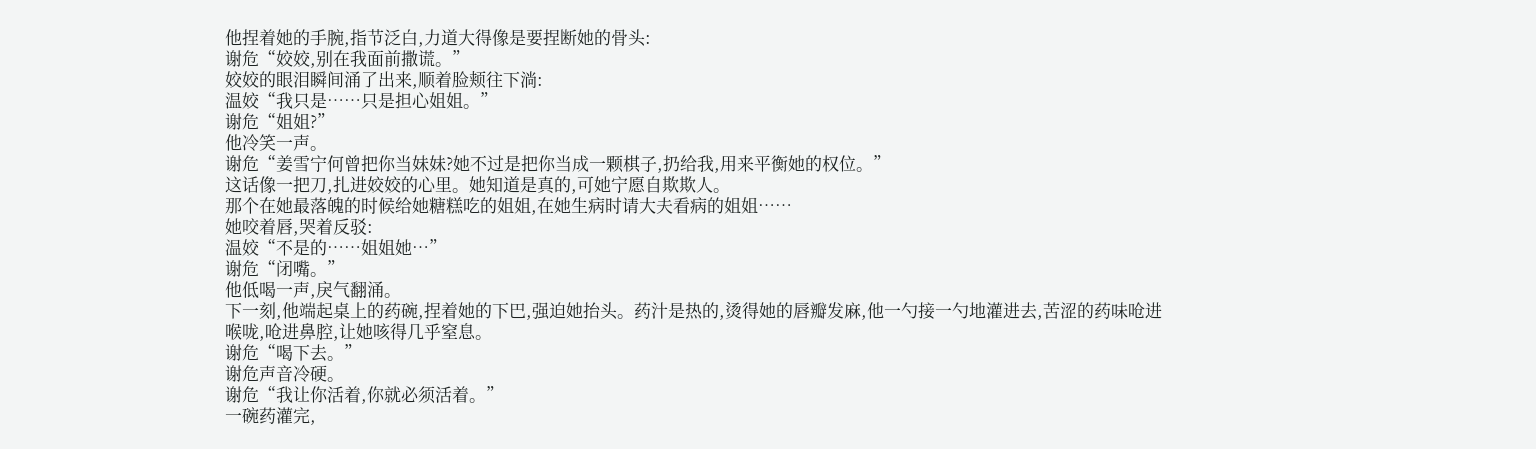他捏着她的手腕,指节泛白,力道大得像是要捏断她的骨头:
谢危“姣姣,别在我面前撒谎。”
姣姣的眼泪瞬间涌了出来,顺着脸颊往下淌:
温姣“我只是……只是担心姐姐。”
谢危“姐姐?”
他冷笑一声。
谢危“姜雪宁何曾把你当妹妹?她不过是把你当成一颗棋子,扔给我,用来平衡她的权位。”
这话像一把刀,扎进姣姣的心里。她知道是真的,可她宁愿自欺欺人。
那个在她最落魄的时候给她糖糕吃的姐姐,在她生病时请大夫看病的姐姐……
她咬着唇,哭着反驳:
温姣“不是的……姐姐她…”
谢危“闭嘴。”
他低喝一声,戾气翻涌。
下一刻,他端起桌上的药碗,捏着她的下巴,强迫她抬头。药汁是热的,烫得她的唇瓣发麻,他一勺接一勺地灌进去,苦涩的药味呛进喉咙,呛进鼻腔,让她咳得几乎窒息。
谢危“喝下去。”
谢危声音冷硬。
谢危“我让你活着,你就必须活着。”
一碗药灌完,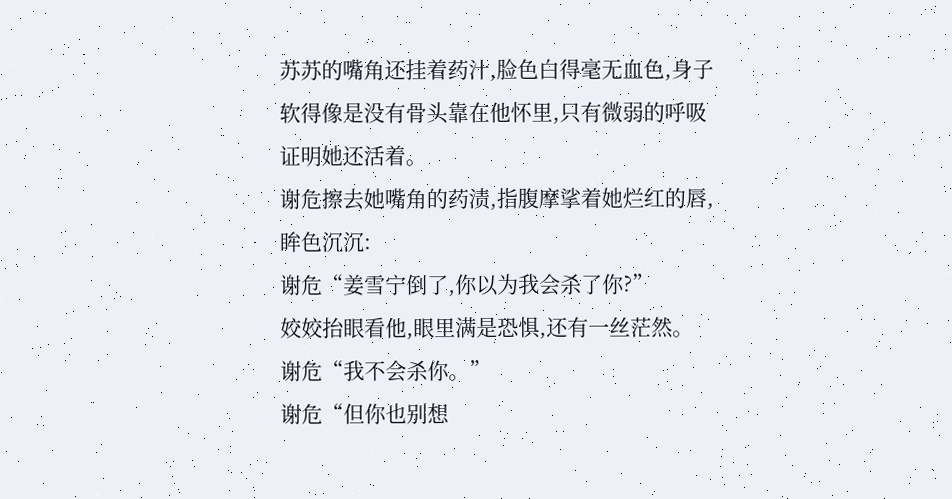苏苏的嘴角还挂着药汁,脸色白得毫无血色,身子软得像是没有骨头靠在他怀里,只有微弱的呼吸证明她还活着。
谢危擦去她嘴角的药渍,指腹摩挲着她烂红的唇,眸色沉沉:
谢危“姜雪宁倒了,你以为我会杀了你?”
姣姣抬眼看他,眼里满是恐惧,还有一丝茫然。
谢危“我不会杀你。”
谢危“但你也别想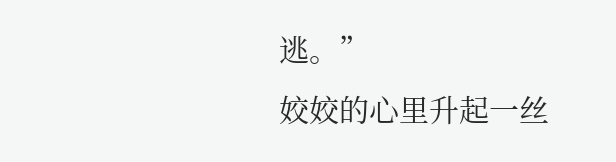逃。”
姣姣的心里升起一丝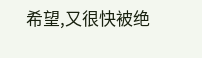希望,又很快被绝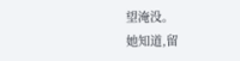望淹没。
她知道,留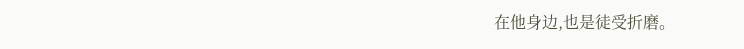在他身边,也是徒受折磨。